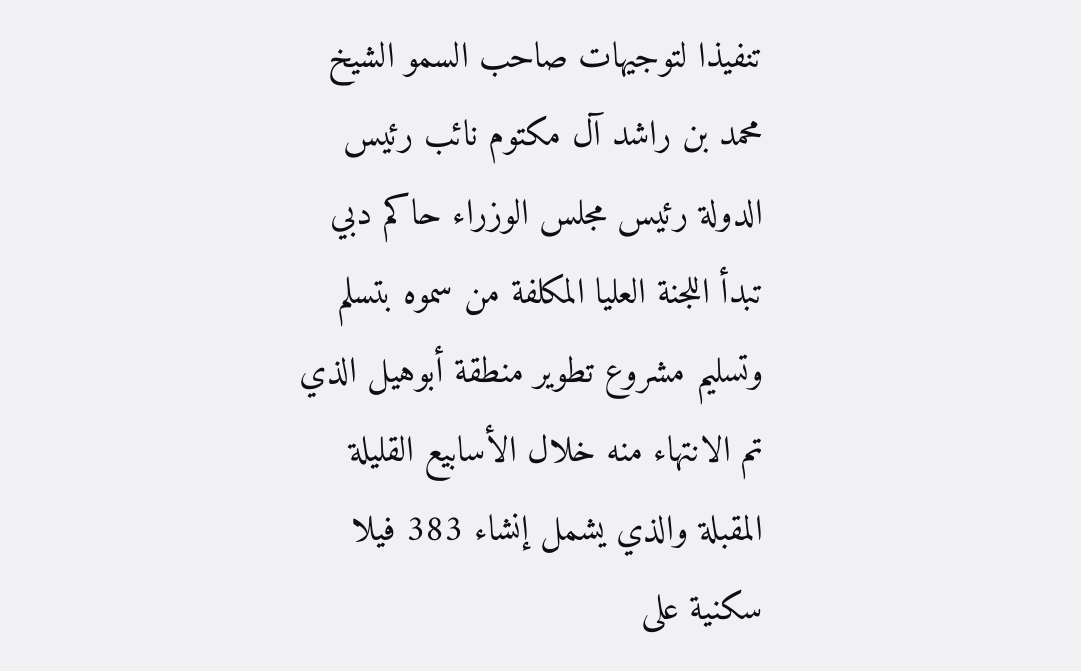تنفيذا لتوجيهات صاحب السمو الشيخ محمد بن راشد آل مكتوم نائب رئيس الدولة رئيس مجلس الوزراء حاكم دبي تبدأ اللجنة العليا المكلفة من سموه بتسلم وتسليم مشروع تطوير منطقة أبوهيل الذي تم الانتهاء منه خلال الأسابيع القليلة المقبلة والذي يشمل إنشاء 383 فيلا سكنية على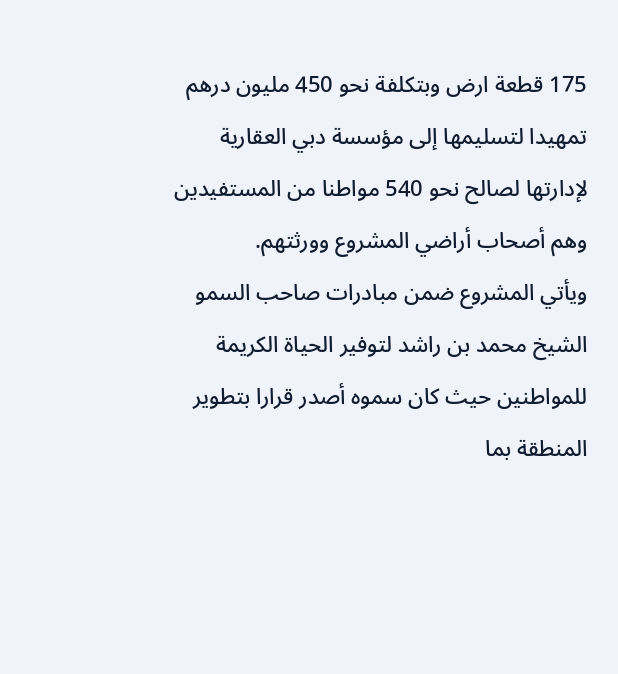175 قطعة ارض وبتكلفة نحو 450 مليون درهم تمهيدا لتسليمها إلى مؤسسة دبي العقارية لإدارتها لصالح نحو 540 مواطنا من المستفيدين وهم أصحاب أراضي المشروع وورثتهم.
ويأتي المشروع ضمن مبادرات صاحب السمو الشيخ محمد بن راشد لتوفير الحياة الكريمة للمواطنين حيث كان سموه أصدر قرارا بتطوير المنطقة بما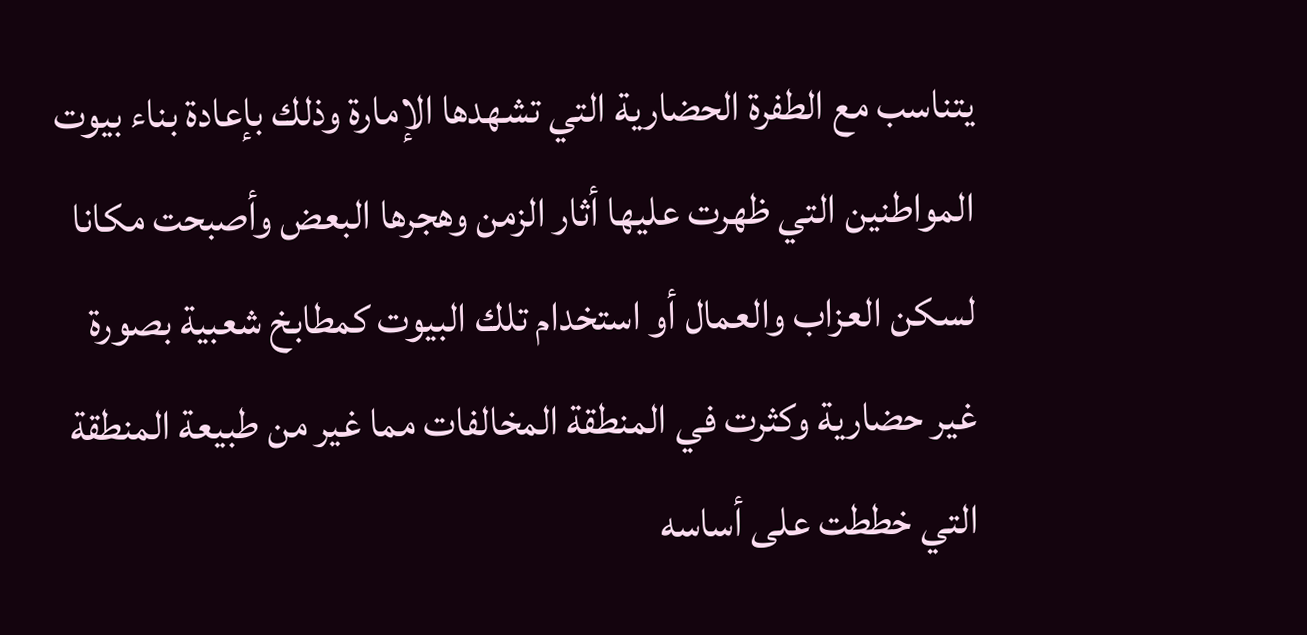يتناسب مع الطفرة الحضارية التي تشهدها الإمارة وذلك بإعادة بناء بيوت المواطنين التي ظهرت عليها أثار الزمن وهجرها البعض وأصبحت مكانا لسكن العزاب والعمال أو استخدام تلك البيوت كمطابخ شعبية بصورة غير حضارية وكثرت في المنطقة المخالفات مما غير من طبيعة المنطقة التي خططت على أساسه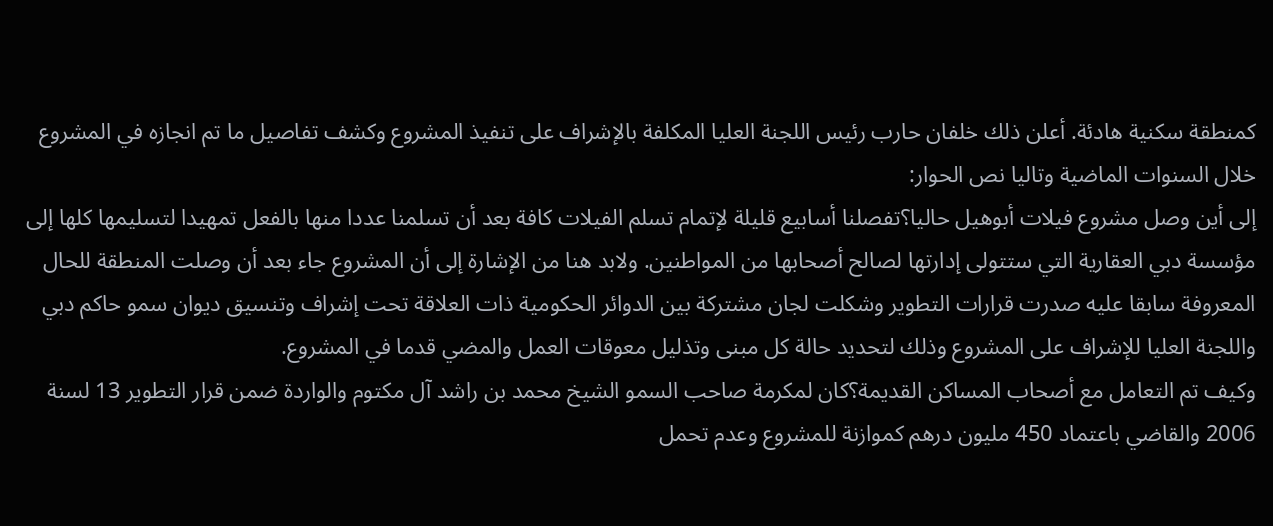كمنطقة سكنية هادئة. أعلن ذلك خلفان حارب رئيس اللجنة العليا المكلفة بالإشراف على تنفيذ المشروع وكشف تفاصيل ما تم انجازه في المشروع خلال السنوات الماضية وتاليا نص الحوار:
إلى أين وصل مشروع فيلات أبوهيل حاليا؟تفصلنا أسابيع قليلة لإتمام تسلم الفيلات كافة بعد أن تسلمنا عددا منها بالفعل تمهيدا لتسليمها كلها إلى مؤسسة دبي العقارية التي ستتولى إدارتها لصالح أصحابها من المواطنين. ولابد هنا من الإشارة إلى أن المشروع جاء بعد أن وصلت المنطقة للحال المعروفة سابقا عليه صدرت قرارات التطوير وشكلت لجان مشتركة بين الدوائر الحكومية ذات العلاقة تحت إشراف وتنسيق ديوان سمو حاكم دبي واللجنة العليا للإشراف على المشروع وذلك لتحديد حالة كل مبنى وتذليل معوقات العمل والمضي قدما في المشروع.
وكيف تم التعامل مع أصحاب المساكن القديمة؟كان لمكرمة صاحب السمو الشيخ محمد بن راشد آل مكتوم والواردة ضمن قرار التطوير 13 لسنة 2006 والقاضي باعتماد 450 مليون درهم كموازنة للمشروع وعدم تحمل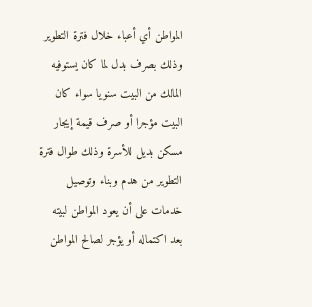المواطن أي أعباء خلال فترة التطوير وذلك بصرف بدل لما كان يستوفيه المالك من البيت سنويا سواء كان البيت مؤجرا أو صرف قيمة إيجار مسكن بديل للأسرة وذلك طوال فترة التطوير من هدم وبناء وتوصيل خدمات على أن يعود المواطن لبيته بعد اكتماله أو يؤجر لصالح المواطن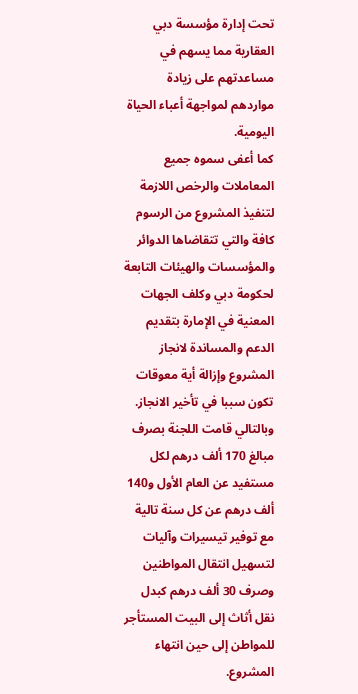تحت إدارة مؤسسة دبي العقارية مما يسهم في مساعدتهم على زيادة مواردهم لمواجهة أعباء الحياة اليومية.
كما أعفى سموه جميع المعاملات والرخص اللازمة لتنفيذ المشروع من الرسوم كافة والتي تتقاضاها الدوائر والمؤسسات والهيئات التابعة لحكومة دبي وكلف الجهات المعنية في الإمارة بتقديم الدعم والمساندة لانجاز المشروع وإزالة أية معوقات تكون سببا في تأخير الانجاز.
وبالتالي قامت اللجنة بصرف مبالغ 170 ألف درهم لكل مستفيد عن العام الأول و140 ألف درهم عن كل سنة تالية مع توفير تيسيرات وآليات لتسهيل انتقال المواطنين وصرف 30 ألف درهم كبدل نقل أثاث إلى البيت المستأجر للمواطن إلى حين انتهاء المشروع.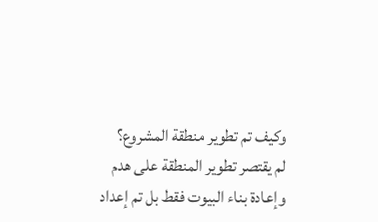وكيف تم تطوير منطقة المشروع؟
لم يقتصر تطوير المنطقة على هدم وإعادة بناء البيوت فقط بل تم إعداد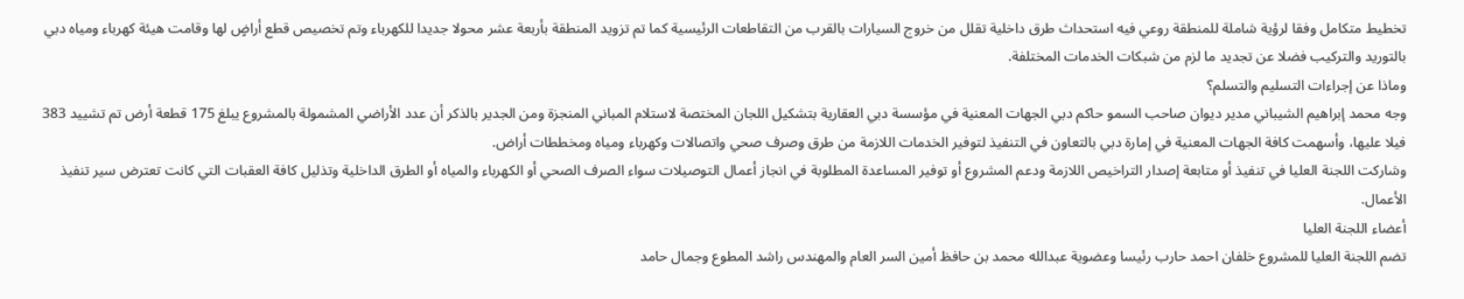تخطيط متكامل وفقا لرؤية شاملة للمنطقة روعي فيه استحداث طرق داخلية تقلل من خروج السيارات بالقرب من التقاطعات الرئيسية كما تم تزويد المنطقة بأربعة عشر محولا جديدا للكهرباء وتم تخصيص قطع أراضٍ لها وقامت هيئة كهرباء ومياه دبي بالتوريد والتركيب فضلا عن تجديد ما لزم من شبكات الخدمات المختلفة.
وماذا عن إجراءات التسليم والتسلم؟
وجه محمد إبراهيم الشيباني مدير ديوان صاحب السمو حاكم دبي الجهات المعنية في مؤسسة دبي العقارية بتشكيل اللجان المختصة لاستلام المباني المنجزة ومن الجدير بالذكر أن عدد الأراضي المشمولة بالمشروع يبلغ 175 قطعة أرض تم تشييد 383 فيلا عليها، وأسهمت كافة الجهات المعنية في إمارة دبي بالتعاون في التنفيذ لتوفير الخدمات اللازمة من طرق وصرف صحي واتصالات وكهرباء ومياه ومخططات أراض.
وشاركت اللجنة العليا في تنفيذ أو متابعة إصدار التراخيص اللازمة ودعم المشروع أو توفير المساعدة المطلوبة في انجاز أعمال التوصيلات سواء الصرف الصحي أو الكهرباء والمياه أو الطرق الداخلية وتذليل كافة العقبات التي كانت تعترض سير تنفيذ الأعمال.
أعضاء اللجنة العليا
تضم اللجنة العليا للمشروع خلفان احمد حارب رئيسا وعضوية عبدالله محمد بن حافظ أمين السر العام والمهندس راشد المطوع وجمال حامد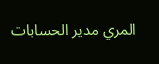المري مدير الحسابات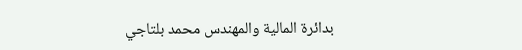بدائرة المالية والمهندس محمد بلتاجي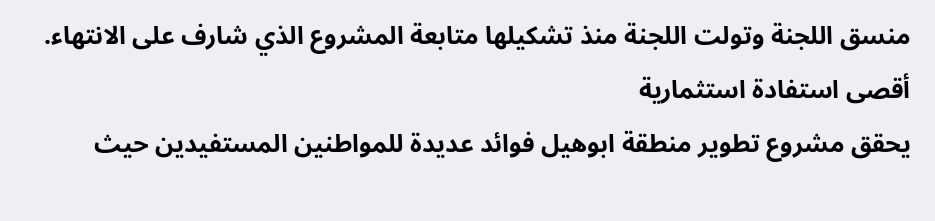منسق اللجنة وتولت اللجنة منذ تشكيلها متابعة المشروع الذي شارف على الانتهاء.
أقصى استفادة استثمارية
يحقق مشروع تطوير منطقة ابوهيل فوائد عديدة للمواطنين المستفيدين حيث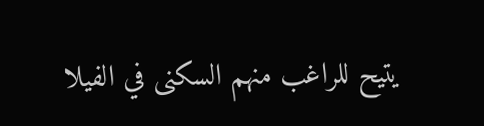يتيح للراغب منهم السكنى في الفيلا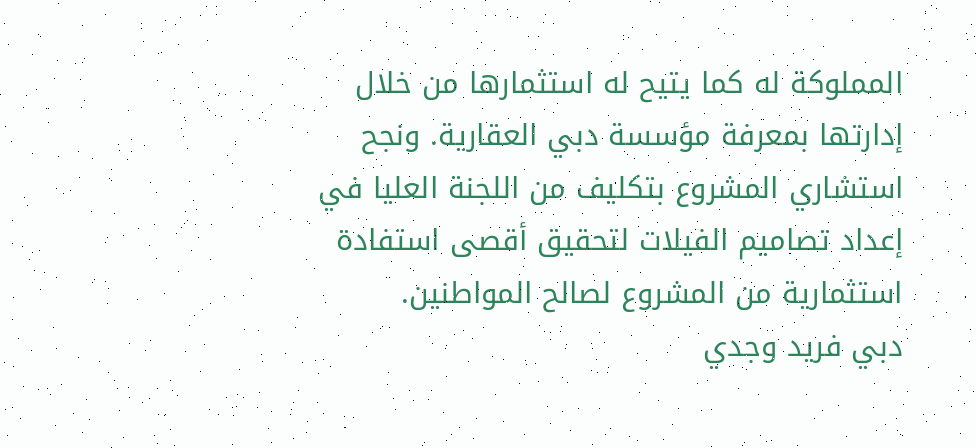المملوكة له كما يتيح له استثمارها من خلال إدارتها بمعرفة مؤسسة دبي العقارية. ونجح استشاري المشروع بتكليف من اللجنة العليا في إعداد تصاميم الفيلات لتحقيق أقصى استفادة استثمارية من المشروع لصالح المواطنين.
دبي فريد وجدي